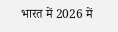भारत में 2026 में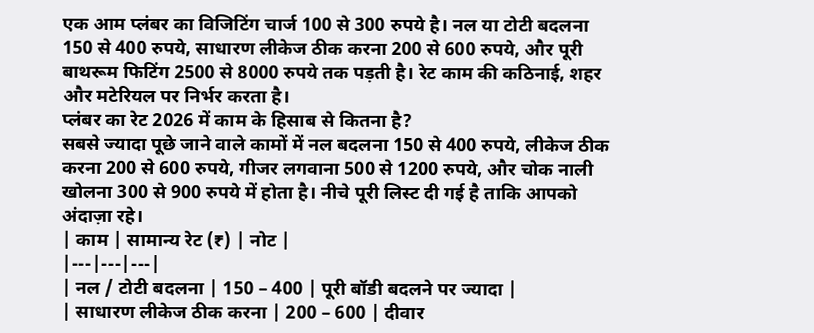एक आम प्लंबर का विजिटिंग चार्ज 100 से 300 रुपये है। नल या टोटी बदलना 150 से 400 रुपये, साधारण लीकेज ठीक करना 200 से 600 रुपये, और पूरी बाथरूम फिटिंग 2500 से 8000 रुपये तक पड़ती है। रेट काम की कठिनाई, शहर और मटेरियल पर निर्भर करता है।
प्लंबर का रेट 2026 में काम के हिसाब से कितना है?
सबसे ज्यादा पूछे जाने वाले कामों में नल बदलना 150 से 400 रुपये, लीकेज ठीक करना 200 से 600 रुपये, गीजर लगवाना 500 से 1200 रुपये, और चोक नाली खोलना 300 से 900 रुपये में होता है। नीचे पूरी लिस्ट दी गई है ताकि आपको अंदाज़ा रहे।
| काम | सामान्य रेट (₹) | नोट |
|---|---|---|
| नल / टोटी बदलना | 150 – 400 | पूरी बॉडी बदलने पर ज्यादा |
| साधारण लीकेज ठीक करना | 200 – 600 | दीवार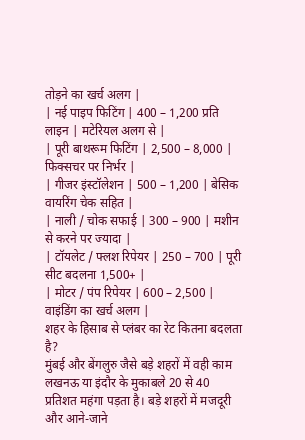तोड़ने का खर्च अलग |
| नई पाइप फिटिंग | 400 – 1,200 प्रति लाइन | मटेरियल अलग से |
| पूरी बाथरूम फिटिंग | 2,500 – 8,000 | फिक्सचर पर निर्भर |
| गीजर इंस्टॉलेशन | 500 – 1,200 | बेसिक वायरिंग चेक सहित |
| नाली / चोक सफाई | 300 – 900 | मशीन से करने पर ज्यादा |
| टॉयलेट / फ्लश रिपेयर | 250 – 700 | पूरी सीट बदलना 1,500+ |
| मोटर / पंप रिपेयर | 600 – 2,500 | वाइंडिंग का खर्च अलग |
शहर के हिसाब से प्लंबर का रेट कितना बदलता है?
मुंबई और बेंगलुरु जैसे बड़े शहरों में वही काम लखनऊ या इंदौर के मुकाबले 20 से 40 प्रतिशत महंगा पड़ता है। बड़े शहरों में मजदूरी और आने-जाने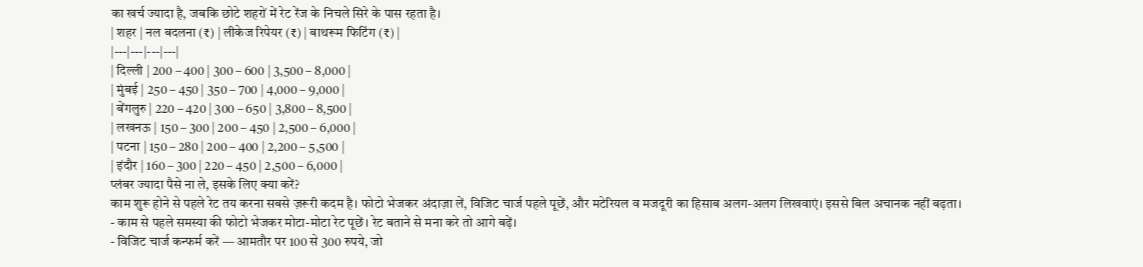का खर्च ज्यादा है, जबकि छोटे शहरों में रेट रेंज के निचले सिरे के पास रहता है।
| शहर | नल बदलना (₹) | लीकेज रिपेयर (₹) | बाथरूम फिटिंग (₹) |
|---|---|---|---|
| दिल्ली | 200 – 400 | 300 – 600 | 3,500 – 8,000 |
| मुंबई | 250 – 450 | 350 – 700 | 4,000 – 9,000 |
| बेंगलुरु | 220 – 420 | 300 – 650 | 3,800 – 8,500 |
| लखनऊ | 150 – 300 | 200 – 450 | 2,500 – 6,000 |
| पटना | 150 – 280 | 200 – 400 | 2,200 – 5,500 |
| इंदौर | 160 – 300 | 220 – 450 | 2,500 – 6,000 |
प्लंबर ज्यादा पैसे ना ले, इसके लिए क्या करें?
काम शुरू होने से पहले रेट तय करना सबसे ज़रूरी कदम है। फोटो भेजकर अंदाज़ा लें, विजिट चार्ज पहले पूछें, और मटेरियल व मजदूरी का हिसाब अलग-अलग लिखवाएं। इससे बिल अचानक नहीं बढ़ता।
- काम से पहले समस्या की फोटो भेजकर मोटा-मोटा रेट पूछें। रेट बताने से मना करे तो आगे बढ़ें।
- विजिट चार्ज कन्फर्म करें — आमतौर पर 100 से 300 रुपये, जो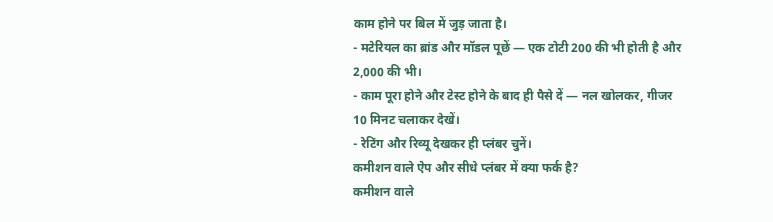काम होने पर बिल में जुड़ जाता है।
- मटेरियल का ब्रांड और मॉडल पूछें — एक टोटी 200 की भी होती है और 2,000 की भी।
- काम पूरा होने और टेस्ट होने के बाद ही पैसे दें — नल खोलकर, गीजर 10 मिनट चलाकर देखें।
- रेटिंग और रिव्यू देखकर ही प्लंबर चुनें।
कमीशन वाले ऐप और सीधे प्लंबर में क्या फर्क है?
कमीशन वाले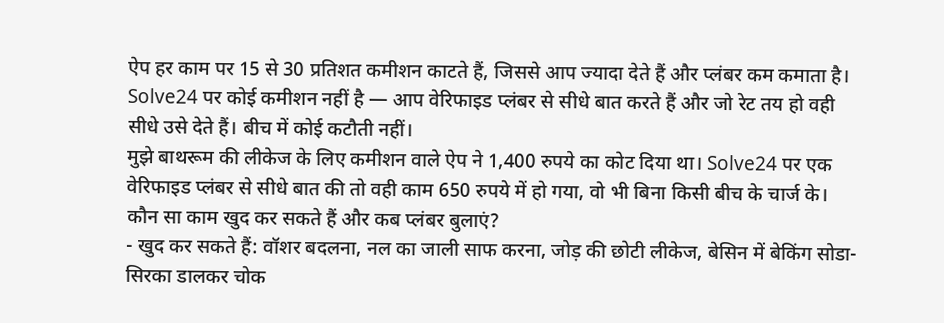ऐप हर काम पर 15 से 30 प्रतिशत कमीशन काटते हैं, जिससे आप ज्यादा देते हैं और प्लंबर कम कमाता है। Solve24 पर कोई कमीशन नहीं है — आप वेरिफाइड प्लंबर से सीधे बात करते हैं और जो रेट तय हो वही सीधे उसे देते हैं। बीच में कोई कटौती नहीं।
मुझे बाथरूम की लीकेज के लिए कमीशन वाले ऐप ने 1,400 रुपये का कोट दिया था। Solve24 पर एक वेरिफाइड प्लंबर से सीधे बात की तो वही काम 650 रुपये में हो गया, वो भी बिना किसी बीच के चार्ज के।
कौन सा काम खुद कर सकते हैं और कब प्लंबर बुलाएं?
- खुद कर सकते हैं: वॉशर बदलना, नल का जाली साफ करना, जोड़ की छोटी लीकेज, बेसिन में बेकिंग सोडा-सिरका डालकर चोक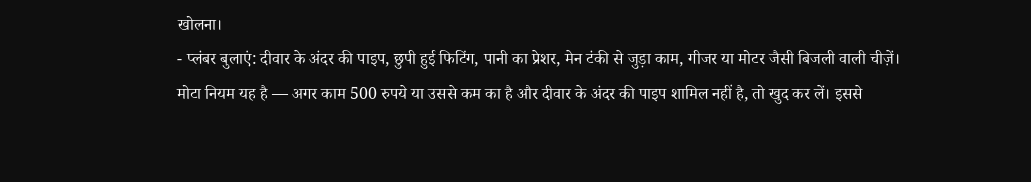खोलना।
- प्लंबर बुलाएं: दीवार के अंदर की पाइप, छुपी हुई फिटिंग, पानी का प्रेशर, मेन टंकी से जुड़ा काम, गीजर या मोटर जैसी बिजली वाली चीज़ें।
मोटा नियम यह है — अगर काम 500 रुपये या उससे कम का है और दीवार के अंदर की पाइप शामिल नहीं है, तो खुद कर लें। इससे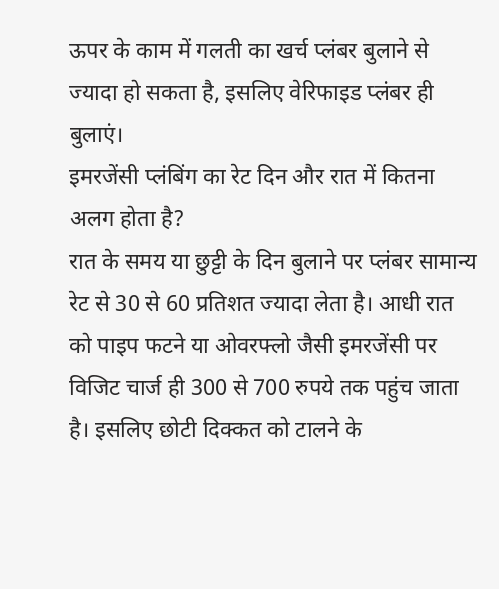ऊपर के काम में गलती का खर्च प्लंबर बुलाने से ज्यादा हो सकता है, इसलिए वेरिफाइड प्लंबर ही बुलाएं।
इमरजेंसी प्लंबिंग का रेट दिन और रात में कितना अलग होता है?
रात के समय या छुट्टी के दिन बुलाने पर प्लंबर सामान्य रेट से 30 से 60 प्रतिशत ज्यादा लेता है। आधी रात को पाइप फटने या ओवरफ्लो जैसी इमरजेंसी पर विजिट चार्ज ही 300 से 700 रुपये तक पहुंच जाता है। इसलिए छोटी दिक्कत को टालने के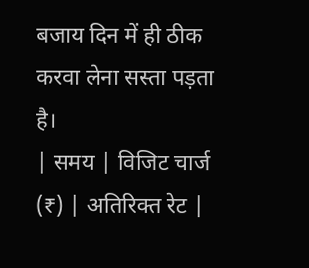बजाय दिन में ही ठीक करवा लेना सस्ता पड़ता है।
| समय | विजिट चार्ज (₹) | अतिरिक्त रेट |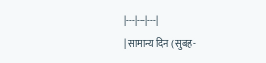|---|---|---|
| सामान्य दिन (सुबह-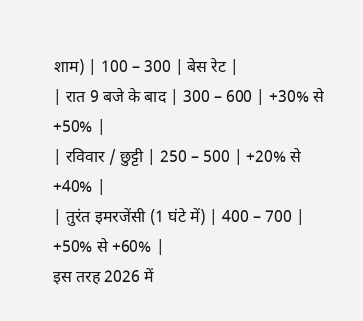शाम) | 100 – 300 | बेस रेट |
| रात 9 बजे के बाद | 300 – 600 | +30% से +50% |
| रविवार / छुट्टी | 250 – 500 | +20% से +40% |
| तुरंत इमरजेंसी (1 घंटे में) | 400 – 700 | +50% से +60% |
इस तरह 2026 में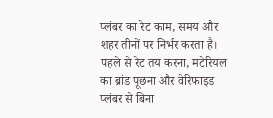प्लंबर का रेट काम, समय और शहर तीनों पर निर्भर करता है। पहले से रेट तय करना, मटेरियल का ब्रांड पूछना और वेरिफाइड प्लंबर से बिना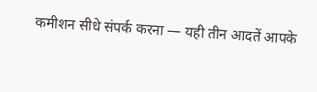कमीशन सीधे संपर्क करना — यही तीन आदतें आपके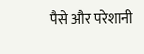पैसे और परेशानी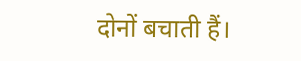दोनों बचाती हैं।